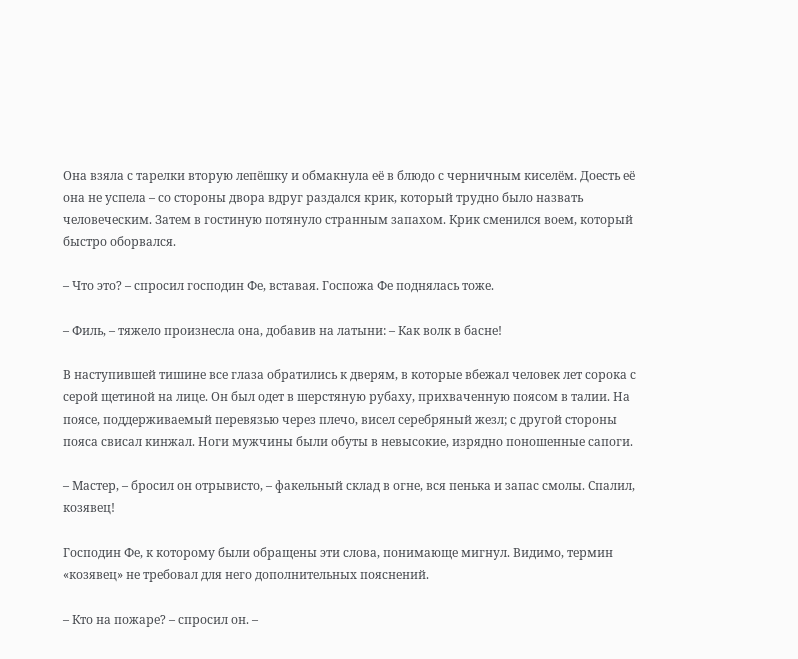Она взяла с тарелки вторую лепёшку и обмакнула её в блюдо с черничным киселём. Доесть её она не успела – со стороны двора вдруг раздался крик, который трудно было назвать человеческим. Затем в гостиную потянуло странным запахом. Крик сменился воем, который быстро оборвался.

– Что это? – спросил господин Фе, вставая. Госпожа Фе поднялась тоже.

– Филь, – тяжело произнесла она, добавив на латыни: – Как волк в басне!

В наступившей тишине все глаза обратились к дверям, в которые вбежал человек лет сорока с серой щетиной на лице. Он был одет в шерстяную рубаху, прихваченную поясом в талии. На поясе, поддерживаемый перевязью через плечо, висел серебряный жезл; с другой стороны пояса свисал кинжал. Ноги мужчины были обуты в невысокие, изрядно поношенные сапоги.

– Мастер, – бросил он отрывисто, – факельный склад в огне, вся пенька и запас смолы. Спалил, козявец!

Господин Фе, к которому были обращены эти слова, понимающе мигнул. Видимо, термин «козявец» не требовал для него дополнительных пояснений.

– Кто на пожаре? – спросил он. –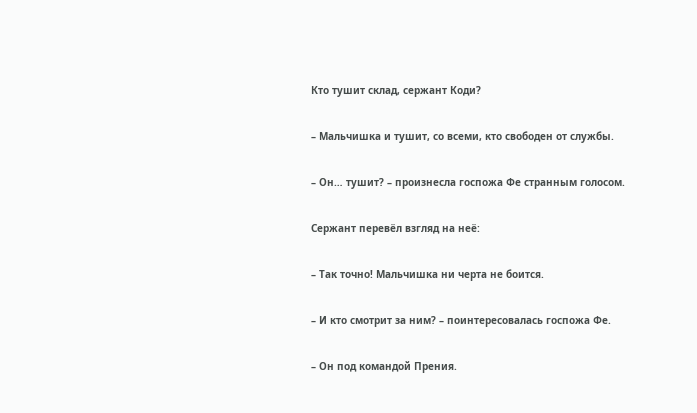Кто тушит склад, сержант Коди?

– Мальчишка и тушит, со всеми, кто свободен от службы.

– Он… тушит? – произнесла госпожа Фе странным голосом.

Сержант перевёл взгляд на неё:

– Так точно! Мальчишка ни черта не боится.

– И кто смотрит за ним? – поинтересовалась госпожа Фе.

– Он под командой Прения.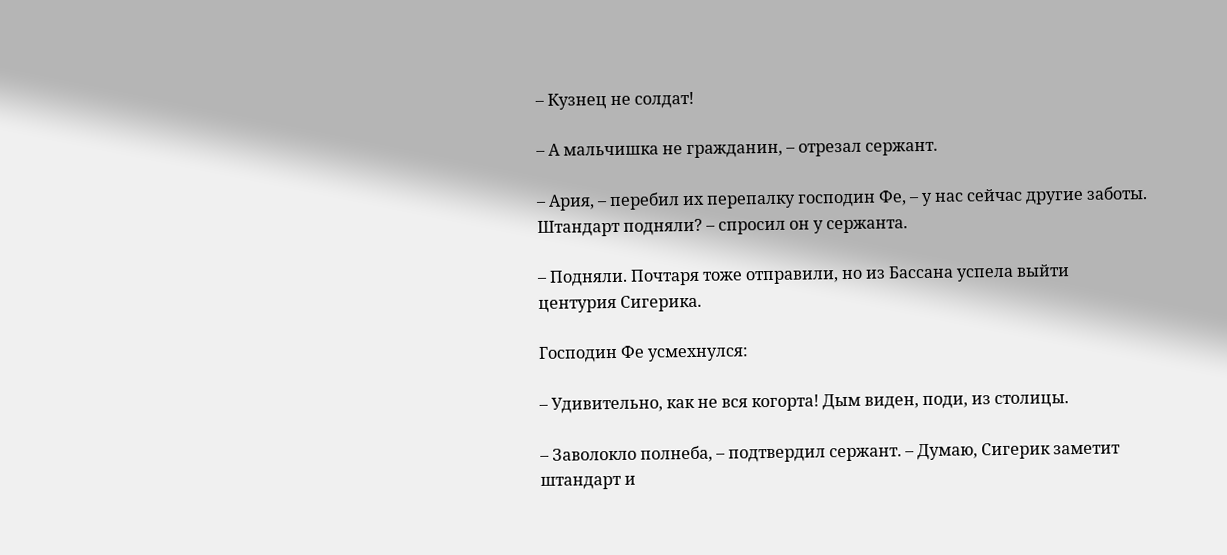– Кузнец не солдат!

– А мальчишка не гражданин, – отрезал сержант.

– Ария, – перебил их перепалку господин Фе, – у нас сейчас другие заботы. Штандарт подняли? – спросил он у сержанта.

– Подняли. Почтаря тоже отправили, но из Бассана успела выйти центурия Сигерика.

Господин Фе усмехнулся:

– Удивительно, как не вся когорта! Дым виден, поди, из столицы.

– Заволокло полнеба, – подтвердил сержант. – Думаю, Сигерик заметит штандарт и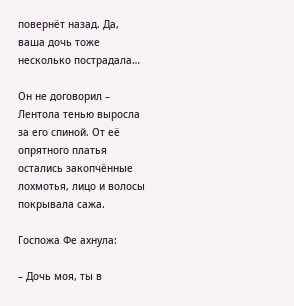повернёт назад. Да, ваша дочь тоже несколько пострадала…

Он не договорил – Лентола тенью выросла за его спиной. От её опрятного платья остались закопчённые лохмотья, лицо и волосы покрывала сажа.

Госпожа Фе ахнула:

– Дочь моя, ты в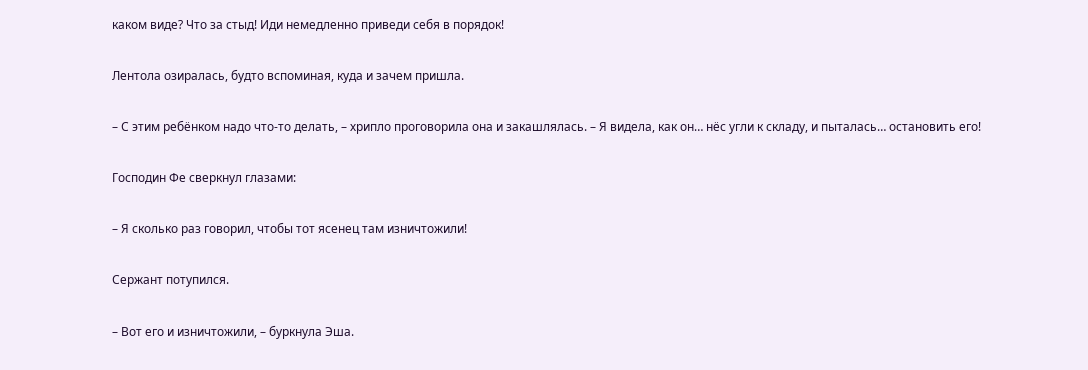каком виде? Что за стыд! Иди немедленно приведи себя в порядок!

Лентола озиралась, будто вспоминая, куда и зачем пришла.

– С этим ребёнком надо что-то делать, – хрипло проговорила она и закашлялась. – Я видела, как он… нёс угли к складу, и пыталась… остановить его!

Господин Фе сверкнул глазами:

– Я сколько раз говорил, чтобы тот ясенец там изничтожили!

Сержант потупился.

– Вот его и изничтожили, – буркнула Эша.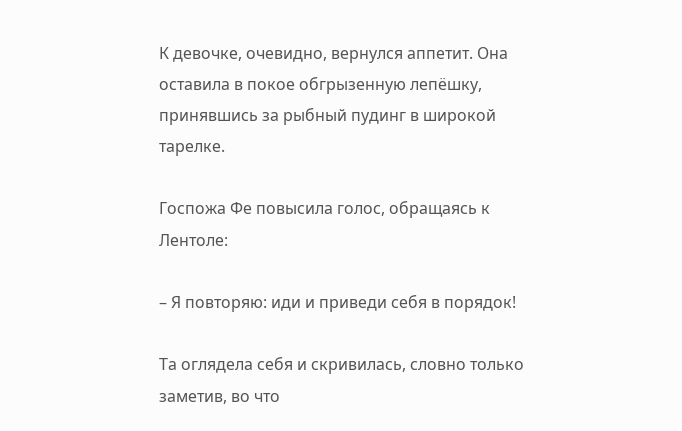К девочке, очевидно, вернулся аппетит. Она оставила в покое обгрызенную лепёшку, принявшись за рыбный пудинг в широкой тарелке.

Госпожа Фе повысила голос, обращаясь к Лентоле:

– Я повторяю: иди и приведи себя в порядок!

Та оглядела себя и скривилась, словно только заметив, во что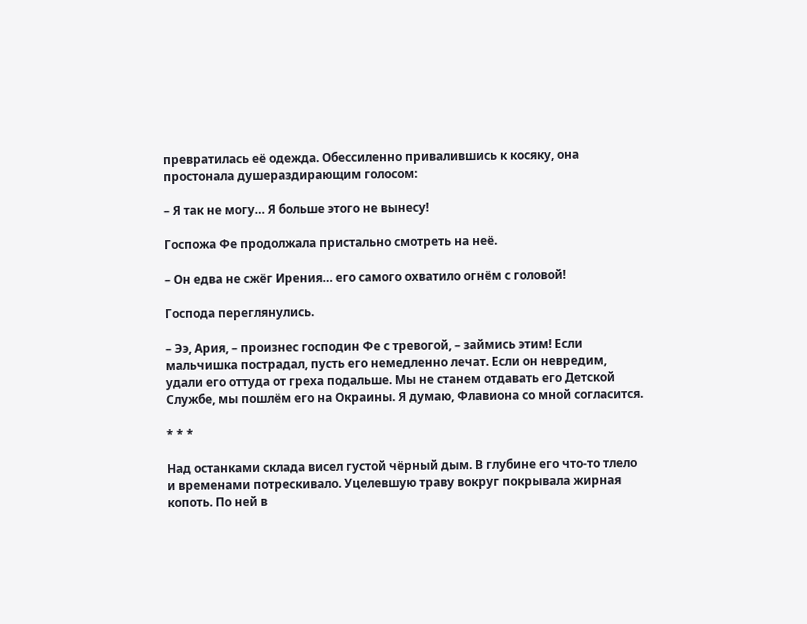превратилась её одежда. Обессиленно привалившись к косяку, она простонала душераздирающим голосом:

– Я так не могу… Я больше этого не вынесу!

Госпожа Фе продолжала пристально смотреть на неё.

– Он едва не сжёг Ирения… его самого охватило огнём с головой!

Господа переглянулись.

– Ээ, Ария, – произнес господин Фе с тревогой, – займись этим! Если мальчишка пострадал, пусть его немедленно лечат. Если он невредим, удали его оттуда от греха подальше. Мы не станем отдавать его Детской Службе, мы пошлём его на Окраины. Я думаю, Флавиона со мной согласится.

* * *

Над останками склада висел густой чёрный дым. В глубине его что-то тлело и временами потрескивало. Уцелевшую траву вокруг покрывала жирная копоть. По ней в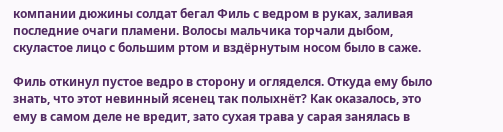компании дюжины солдат бегал Филь с ведром в руках, заливая последние очаги пламени. Волосы мальчика торчали дыбом, скуластое лицо с большим ртом и вздёрнутым носом было в саже.

Филь откинул пустое ведро в сторону и огляделся. Откуда ему было знать, что этот невинный ясенец так полыхнёт? Как оказалось, это ему в самом деле не вредит, зато сухая трава у сарая занялась в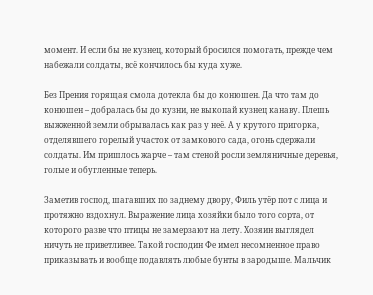момент. И если бы не кузнец, который бросился помогать, прежде чем набежали солдаты, всё кончилось бы куда хуже.

Без Прения горящая смола дотекла бы до конюшен. Да что там до конюшен – добралась бы до кузни, не выкопай кузнец канаву. Плешь выжженной земли обрывалась как раз у неё. А у крутого пригорка, отделявшего горелый участок от замкового сада, огонь сдержали солдаты. Им пришлось жарче – там стеной росли земляничные деревья, голые и обугленные теперь.

Заметив господ, шагавших по заднему двору, Филь утёр пот с лица и протяжно вздохнул. Выражение лица хозяйки было того сорта, от которого разве что птицы не замерзают на лету. Хозяин выглядел ничуть не приветливее. Такой господин Фе имел несомненное право приказывать и вообще подавлять любые бунты в зародыше. Мальчик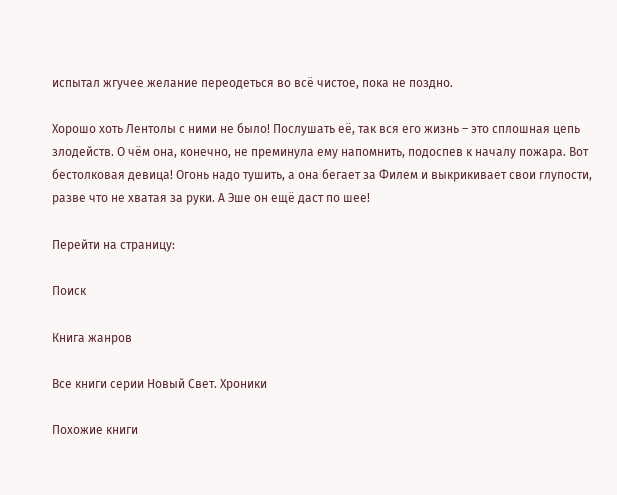испытал жгучее желание переодеться во всё чистое, пока не поздно.

Хорошо хоть Лентолы с ними не было! Послушать её, так вся его жизнь – это сплошная цепь злодейств. О чём она, конечно, не преминула ему напомнить, подоспев к началу пожара. Вот бестолковая девица! Огонь надо тушить, а она бегает за Филем и выкрикивает свои глупости, разве что не хватая за руки. А Эше он ещё даст по шее!

Перейти на страницу:

Поиск

Книга жанров

Все книги серии Новый Свет. Хроники

Похожие книги